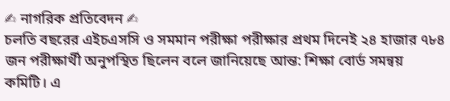✍ নাগরিক প্রতিবেদন ✍
চলতি বছরের এইচএসসি ও সমমান পরীক্ষা পরীক্ষার প্রথম দিনেই ২৪ হাজার ৭৮৪ জন পরীক্ষার্থী অনুপস্থিত ছিলেন বলে জানিয়েছে আন্ত: শিক্ষা বোর্ড সমন্বয় কমিটি। এ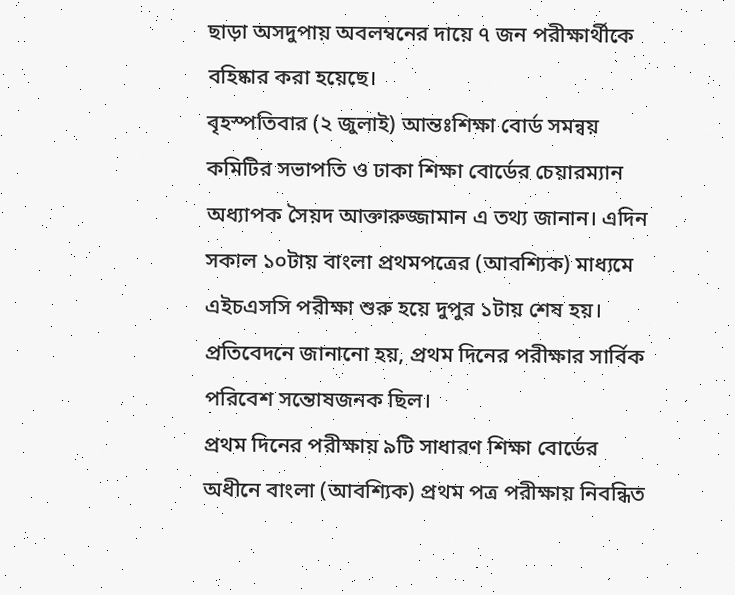ছাড়া অসদুপায় অবলম্বনের দায়ে ৭ জন পরীক্ষার্থীকে বহিষ্কার করা হয়েছে।
বৃহস্পতিবার (২ জুলাই) আন্তঃশিক্ষা বোর্ড সমন্বয় কমিটির সভাপতি ও ঢাকা শিক্ষা বোর্ডের চেয়ারম্যান অধ্যাপক সৈয়দ আক্তারুজ্জামান এ তথ্য জানান। এদিন সকাল ১০টায় বাংলা প্রথমপত্রের (আবশ্যিক) মাধ্যমে এইচএসসি পরীক্ষা শুরু হয়ে দুপুর ১টায় শেষ হয়।
প্রতিবেদনে জানানো হয়, প্রথম দিনের পরীক্ষার সার্বিক পরিবেশ সন্তোষজনক ছিল।
প্রথম দিনের পরীক্ষায় ৯টি সাধারণ শিক্ষা বোর্ডের অধীনে বাংলা (আবশ্যিক) প্রথম পত্র পরীক্ষায় নিবন্ধিত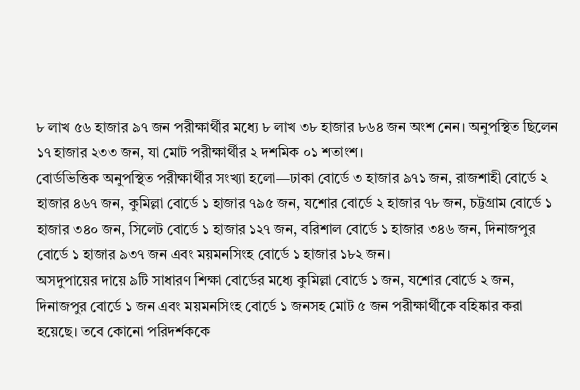৮ লাখ ৫৬ হাজার ৯৭ জন পরীক্ষার্থীর মধ্যে ৮ লাখ ৩৮ হাজার ৮৬৪ জন অংশ নেন। অনুপস্থিত ছিলেন ১৭ হাজার ২৩৩ জন, যা মোট পরীক্ষার্থীর ২ দশমিক ০১ শতাংশ।
বোর্ডভিত্তিক অনুপস্থিত পরীক্ষার্থীর সংখ্যা হলো—ঢাকা বোর্ডে ৩ হাজার ৯৭১ জন, রাজশাহী বোর্ডে ২ হাজার ৪৬৭ জন, কুমিল্লা বোর্ডে ১ হাজার ৭৯৫ জন, যশোর বোর্ডে ২ হাজার ৭৮ জন, চট্টগ্রাম বোর্ডে ১ হাজার ৩৪০ জন, সিলেট বোর্ডে ১ হাজার ১২৭ জন, বরিশাল বোর্ডে ১ হাজার ৩৪৬ জন, দিনাজপুর বোর্ডে ১ হাজার ৯৩৭ জন এবং ময়মনসিংহ বোর্ডে ১ হাজার ১৮২ জন।
অসদুপায়ের দায়ে ৯টি সাধারণ শিক্ষা বোর্ডের মধ্যে কুমিল্লা বোর্ডে ১ জন, যশোর বোর্ডে ২ জন, দিনাজপুর বোর্ডে ১ জন এবং ময়মনসিংহ বোর্ডে ১ জনসহ মোট ৫ জন পরীক্ষার্থীকে বহিষ্কার করা হয়েছে। তবে কোনো পরিদর্শককে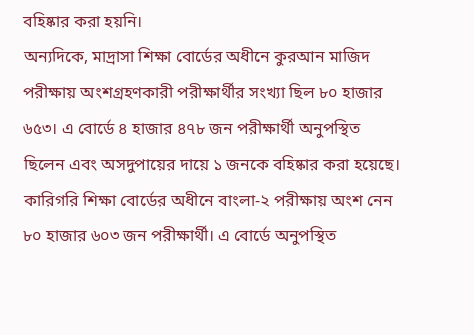বহিষ্কার করা হয়নি।
অন্যদিকে, মাদ্রাসা শিক্ষা বোর্ডের অধীনে কুরআন মাজিদ পরীক্ষায় অংশগ্রহণকারী পরীক্ষার্থীর সংখ্যা ছিল ৮০ হাজার ৬৫৩। এ বোর্ডে ৪ হাজার ৪৭৮ জন পরীক্ষার্থী অনুপস্থিত ছিলেন এবং অসদুপায়ের দায়ে ১ জনকে বহিষ্কার করা হয়েছে।
কারিগরি শিক্ষা বোর্ডের অধীনে বাংলা-২ পরীক্ষায় অংশ নেন ৮০ হাজার ৬০৩ জন পরীক্ষার্থী। এ বোর্ডে অনুপস্থিত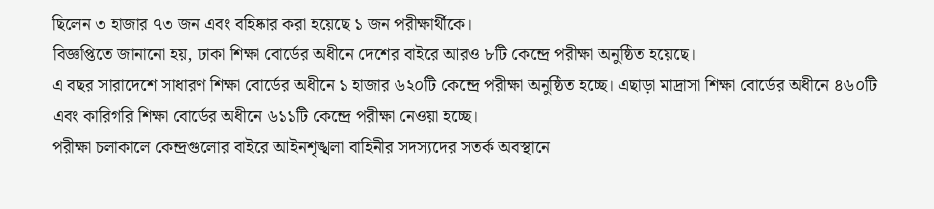ছিলেন ৩ হাজার ৭৩ জন এবং বহিষ্কার করা হয়েছে ১ জন পরীক্ষার্থীকে।
বিজ্ঞপ্তিতে জানানো হয়, ঢাকা শিক্ষা বোর্ডের অধীনে দেশের বাইরে আরও ৮টি কেন্দ্রে পরীক্ষা অনুষ্ঠিত হয়েছে।
এ বছর সারাদেশে সাধারণ শিক্ষা বোর্ডের অধীনে ১ হাজার ৬২০টি কেন্দ্রে পরীক্ষা অনুষ্ঠিত হচ্ছে। এছাড়া মাদ্রাসা শিক্ষা বোর্ডের অধীনে ৪৬০টি এবং কারিগরি শিক্ষা বোর্ডের অধীনে ৬১১টি কেন্দ্রে পরীক্ষা নেওয়া হচ্ছে।
পরীক্ষা চলাকালে কেন্দ্রগুলোর বাইরে আইনশৃঙ্খলা বাহিনীর সদস্যদের সতর্ক অবস্থানে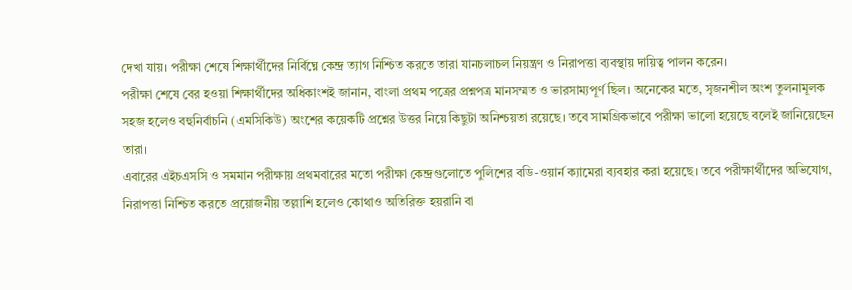দেখা যায়। পরীক্ষা শেষে শিক্ষার্থীদের নির্বিঘ্নে কেন্দ্র ত্যাগ নিশ্চিত করতে তারা যানচলাচল নিয়ন্ত্রণ ও নিরাপত্তা ব্যবস্থায় দায়িত্ব পালন করেন।
পরীক্ষা শেষে বের হওয়া শিক্ষার্থীদের অধিকাংশই জানান, বাংলা প্রথম পত্রের প্রশ্নপত্র মানসম্মত ও ভারসাম্যপূর্ণ ছিল। অনেকের মতে, সৃজনশীল অংশ তুলনামূলক সহজ হলেও বহুনির্বাচনি (এমসিকিউ) অংশের কয়েকটি প্রশ্নের উত্তর নিয়ে কিছুটা অনিশ্চয়তা রয়েছে। তবে সামগ্রিকভাবে পরীক্ষা ভালো হয়েছে বলেই জানিয়েছেন তারা।
এবারের এইচএসসি ও সমমান পরীক্ষায় প্রথমবারের মতো পরীক্ষা কেন্দ্রগুলোতে পুলিশের বডি-ওয়ার্ন ক্যামেরা ব্যবহার করা হয়েছে। তবে পরীক্ষার্থীদের অভিযোগ, নিরাপত্তা নিশ্চিত করতে প্রয়োজনীয় তল্লাশি হলেও কোথাও অতিরিক্ত হয়রানি বা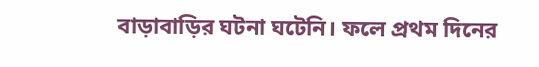বাড়াবাড়ির ঘটনা ঘটেনি। ফলে প্রথম দিনের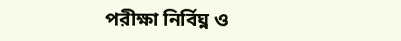পরীক্ষা নির্বিঘ্ন ও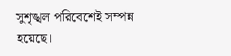সুশৃঙ্খল পরিবেশেই সম্পন্ন হয়েছে।